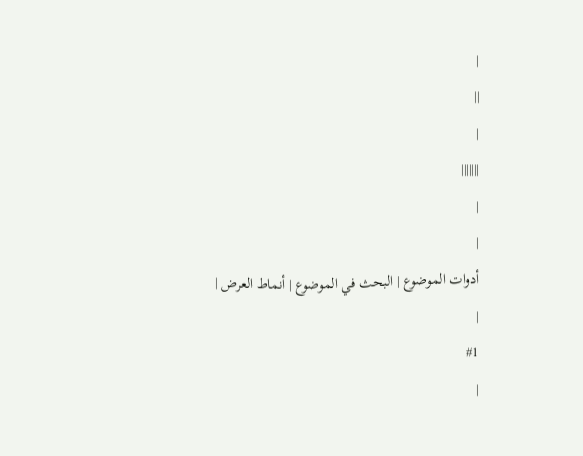|
||
|
|||||||
|
|
أدوات الموضوع | البحث في الموضوع | أنماط العرض |
|
#1
|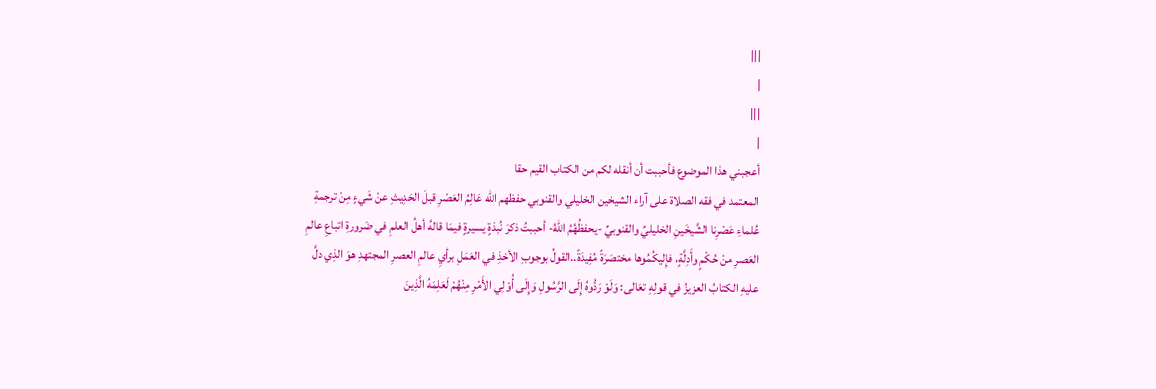|||
|
|||
|
أعجبني هذا الموضوع فأحببت أن أنقله لكم من الكتاب القيم حقا
المعتمد في فقه الصلاة على آراء الشيخين الخليلي والقنوبي حفظهم الله عَالِمُ العَصْرِ قبلَ الحَدِيثِ عنْ شَيءٍ مِنْ ترجمةِ عُلماءِ عَصْرِنا الشَّيخَينِ الخليليِّ والقنوبيِّ -يحفظُهُمُ اللهُ- أحببتُ ذكرَ نُبذةٍ يسيرةٍ فيمَا قالهُ أهلُ العلمِ في ضَرورةِ اتباعِ عالمِ العَصرِ منْ حُكْمٍ وأَدِلَّةٍ، فإِليكُمُوها مختصَرَةً مُفِيدَةً..القولُ بوجوبِ الأخذِ في العَمَلِ برأيِ عالمِ العصرِ المجتهدِ هوَ الذِي دلَّ عليهِ الكتابُ العزيزُ في قولِهِ تعَالى: وَلَوْ رَدُّوهُ إِلَى الرَّسُولِ وَإِلَى أُوْلِي الأَمْرِ مِنْهُمْ لَعَلِمَهُ الَّذِينَ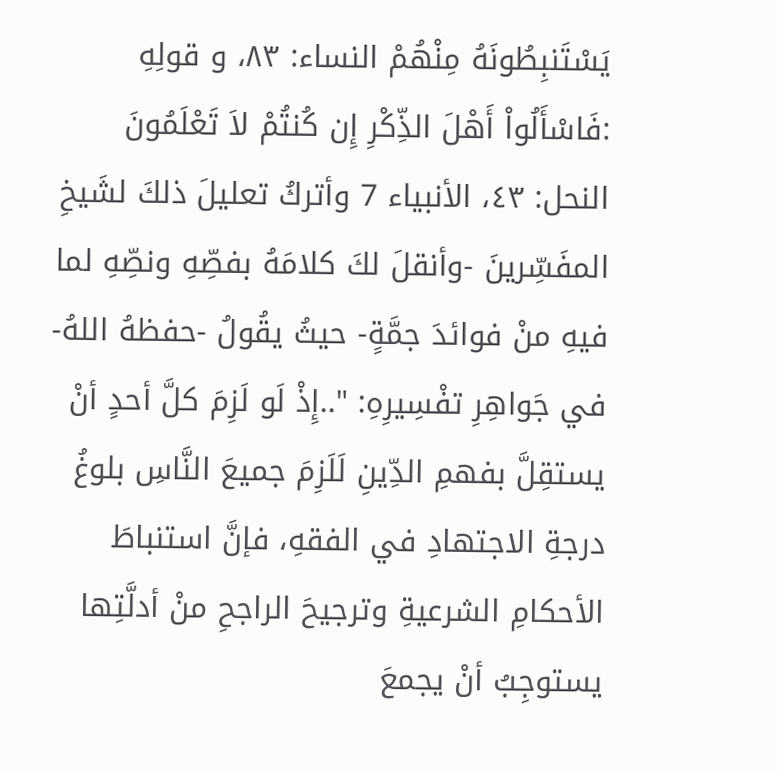يَسْتَنبِطُونَهُ مِنْهُمْ النساء: ٨٣، و قولِهِ :فَاسْأَلُواْ أَهْلَ الذِّكْرِ إِن كُنتُمْ لاَ تَعْلَمُونَ النحل: ٤٣، الأنبياء 7 وأتركُ تعليلَ ذلكَ لشَيخِ المفَسِّرينَ -وأنقلَ لكَ كلامَهُ بفصِّهِ ونصِّهِ لما فيهِ منْ فوائدَ جمَّةٍ- حيثُ يقُولُ -حفظهُ اللهُ- في جَواهِرِ تفْسِيرِهِ: "..إِذْ لَو لَزِمَ كلَّ أحدٍ أنْ يستقِلَّ بفهمِ الدِّينِ لَلَزِمَ جميعَ النَّاسِ بلوغُ درجةِ الاجتهادِ في الفقهِ، فإنَّ استنباطَ الأحكامِ الشرعيةِ وترجيحَ الراجحِ منْ أدلَّتِها يستوجِبُ أنْ يجمعَ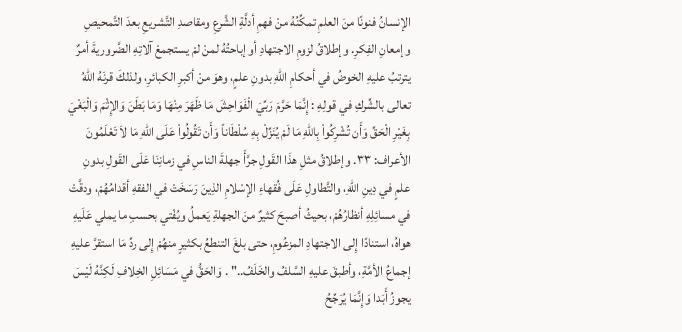الإنسانُ فنونًا منَ العلمِ تمكِّنُهُ منْ فهمِ أدلَّةِ الشَّرعِ ومقاصدِ التَّشريعِ بعدَ التَّمحيصِ وإمعانِ الفِكرِ. وإطلاقُ لزومِ الاجتهادِ أو إباحتُهُ لمنْ لمْ يستجمعْ آلاتِهِ الضَّروريةَ أمرٌ يترتبُ عليهِ الخوضُ في أحكامِ اللهِ بدونِ علمٍ، وهوَ منْ أكبرِ الكبائرِ، ولذلكَ قرنَهُ اللهُ تعالى بالشِّركِ في قولِهِ : إِنَّمَا حَرَّمَ رَبِّيَ الْفَوَاحِشَ مَا ظَهَرَ مِنْهَا وَمَا بَطَنَ وَالإِثْمَ وَالْبَغْيَ بِغَيْرِ الْحَقِّ وَأَن تُشْرِكُواْ بِاللّهِ مَا لَمْ يُنَزِّلْ بِهِ سُلْطَاناً وَأَن تَقُولُواْ عَلَى اللّهِ مَا لاَ تَعْلَمُونَ الأعراف: ٣٣. وإطلاقُ مثلِ هذَا القَولِ جرَّأَ جهلةَ الناسِ في زمانِنَا عَلَى القَولِ بدونِ علمٍ في دِينِ اللهِ، والتَّطاولِ عَلَى فُقهاءِ الإسْلامِ الذِينَ رَسَخَتْ في الفقهِ أقدامُهُمْ، ودقَّتْ في مسائِلِهِ أنظارُهُمْ، بحيثُ أصبحَ كثيرٌ منَ الجهلةِ يَعملُ ويُفْتي بحسبِ ما يملي عَلَيهِ هواهُ، استنادًا إِلى الاجتهادِ المزعُومِ، حتى بلغَ التنطعُ بكثيرٍ منهُمْ إِلى ردِّ مَا استقرَّ عليهِ إجماعُ الأمَّةِ، وأطبقَ عليهِ السَّلفُ والخَلَفُ.." . وَالحَقُّ في مَسَائِلِ الخِلافِ لَكِنَّهُ لَيْسَ يجوزُ أَبَدا وَإِنَّمَا يُرَجِّحُ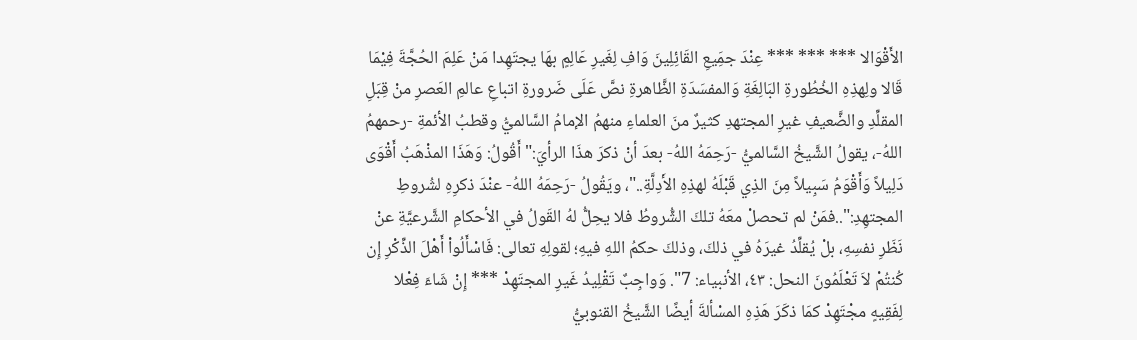الأَقْوَالا *** *** *** عِنْدَ جمَِيعِ القَائِلِينَ وَافِ لِغَيرِ عَالِمٍ بهَا يجتَهِدا مَنْ عَلِمَ الحُجَّةَ فِيْمَا قَالا ولِهذِهِ الخُطُورةِ البَالِغَةِ وَالمفسَدَةِ الظَّاهرةِ نصَّ عَلَى ضَرورةِ اتباعِ عالمِ العَصرِ منْ قِبَلِ المقلِّدِ والضَّعيفِ غيرِ المجتهدِ كثيرٌ منَ العلماءِ منهمُ الإمامُ السَّالميُّ وقطبُ الأئمةِ -رحمهمُ اللهُ-، يقولُ الشَّيخُ السَّالميُّ -رَحِمَهُ اللهُ- بعدَ أنْ ذكرَ هذَا الرأيَ:" أَقُولُ: وَهَذَا المذْهَبُ أَقْوَى دَلِيلاً وَأَقْوَمُ سَبِيلاً مِنَ الذِي قَبْلَهُ لهذِهِ الأَدِلَّةِ.."، ويَقُولُ -رَحِمَهُ اللهُ- عنْدَ ذكرِهِ لشُروطِ المجتهِدِ:"..فمَنْ لم تحصلْ معَهُ تلكَ الشُّروطُ فلا يحِلُّ لهُ القَولُ في الأحكامِ الشَّرعيَّةِ عنْ نَظَرِ نفسِهِ، بلْ يُقلِّدُ غيرَهُ في ذلكَ، وذلكَ حكمُ اللهِ فيهِ؛ لقولِهِ تعالى: فَاسْأَلُواْ أَهْلَ الذِّكْرِ إِن كُنتُمْ لاَ تَعْلَمُونَ النحل: ٤٣، الأنبياء: 7". وَواجِبٌ تَقْلِيدُ غَيرِ المجتَهِدْ *** إِنْ شَاءَ فِعْلا لِفَقِيهٍ مجْتَهِدْ كمَا ذكَرَ هَذِهِ المسْألةَ أيضًا الشَّيخُ القنوبيُّ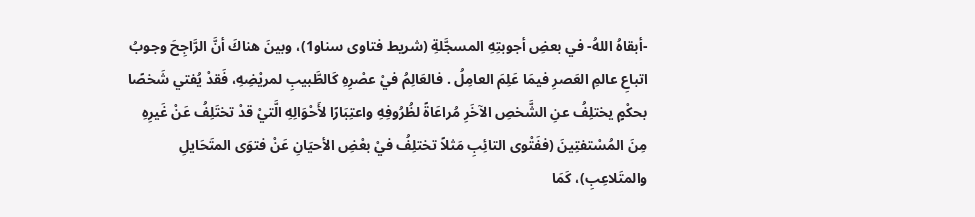-أبقاهُ اللهُ- في بعضِ أجوبتِهِ المسجَّلةِ (شريط فتاوى سناو1)، وبينَ هناكَ أنَّ الرَّاجِحَ وجوبُ اتباعِ عالمِ العَصرِ فيمَا عَلِمَ العامِلُ . فالعَالِمُ فيْ عصْرِهِ كَالطَّبيبِ لمريْضِهِ، فَقدْ يُفتي شَخصًا بحكْمٍ يختلِفُ عنِ الشَّخصِ الآخَرِ مُراعَاةً لظُرُوفِهِ واعتِبَارًا لأَحْوَالِهِ الَّتيْ قدْ تختَلِفُ عَنْ غَيرِهِ مِنَ المُسْتفتِينَ (ففَتْوى التائِبِ مَثلاً تختلِفُ فيْ بعْضِ الأحيَانِ عَنْ فتوَى المتَحَايلِ والمتَلاعِبِ)، كَمَا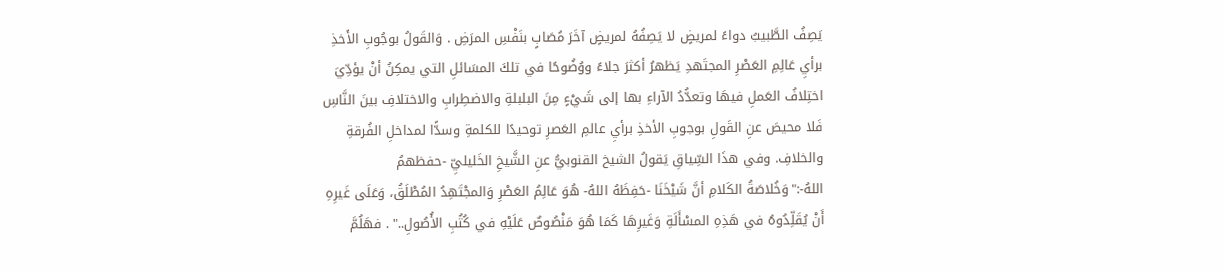يَصِفُ الطَّبيبُ دواءً لمريضٍ لا يَصِفُهُ لمريضٍ آخَرَ مُصَابٍ بنَفْسِ المرَضِ . وَالقَولُ بوجُوبِ الأَخذِ برأيِ عَالِمِ العَصْرِ المجتَهدِ يَظهرُ أكثرَ جلاءً ووُضُوحًا في تلكَ المسَائلِ التي يمكِنُ أنْ يؤدِّيَ اختِلافُ العَملِ فيهَا وتعدُّدُ الآراءِ بها إلى شَيْءٍ مِنَ البلبلةِ والاضطِرابِ والاختلافِ بينَ النَّاسِ فَلا محيصَ عنِ القَولِ بوجوبِ الأخذِ برأيِ عالمِ العَصرِ توحيدًا للكلمةِ وسدًّا لمداخلِ الفُرقةِ والخلافِ. وفي هذَا السِّياقِ يَقولُ الشيخ القنوبيُّ عنِ الشَّيخِ الخَليليِّ -حفظهمُ اللهُ-:"وَخُلاصَةُ الكَلامِ أنَّ شَيْخَنَا -حَفِظَهُ اللهُ- هُوَ عَالِمُ العَصْرِ وَالمجْتَهِدُ المُطْلَقُ، وَعَلَى غَيرِهِ أَنْ يُقَلِّدُوهُ في هَذِهِ المسْأَلَةِ وَغَيرِهَا كَمَا هُوَ مَنْصُوصٌ عَلَيْهِ في كُتُبِ الأُصُولِ.." . فهَلُمَّ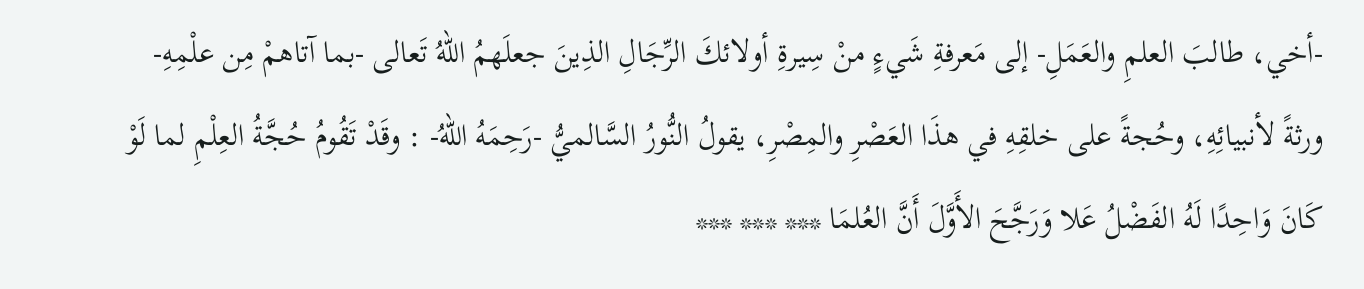-أخي، طالبَ العلمِ والعَمَلِ- إلى مَعرفةِ شَيءٍ منْ سِيرةِ أولائكَ الرِّجَالِ الذِينَ جعلَهمُ اللهُ تَعالى -بما آتاهمْ مِن علْمِهِ- ورثةً لأنبيائِهِ، وحُجةً على خلقِهِ في هذَا العَصْرِ والمِصْرِ، يقولُ النُّورُ السَّالميُّ -رَحِمَهُ اللهُ- : وقَدْ تَقُومُ حُجَّةُ العِلْمِ لما لَوْ كَانَ وَاحِدًا لَهُ الفَضْلُ عَلا وَرَجَّحَ الأَوَّلَ أَنَّ العُلمَا *** *** ***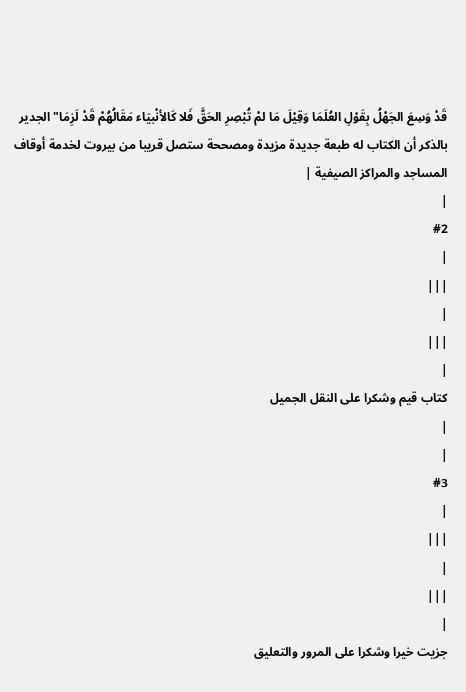قَدْ وَسِعَ الجَهْلُ بِقَوْلِ العُلَمَا وَقِيْلَ مَا لمْ تُبْصِرِ الحَقَّ فَلا كَالأنْبيَاء مَقَالُهُمْ قَدْ لَزِمَا" الجدير بالذكر أن الكتاب له طبعة جديدة مزيدة ومصححة ستصل قريبا من بيروت لخدمة أوقاف المساجد والمراكز الصيفية |
|
#2
|
|||
|
|||
|
كتاب قيم وشكرا على النقل الجميل
|
|
#3
|
|||
|
|||
|
جزيت خيرا وشكرا على المرور والتعليق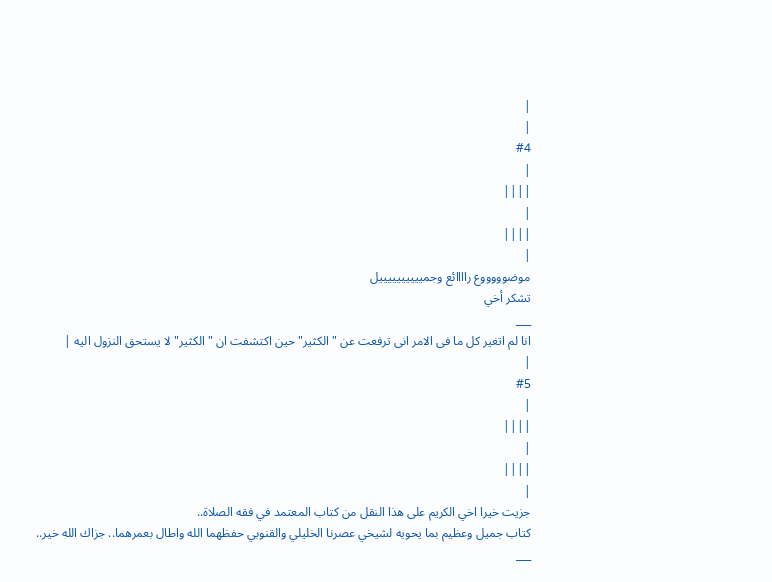|
|
#4
|
||||
|
||||
|
موضوووووع راااائع وجمييييييييييل
تشكر أخي
___
انا لم اتغير كل ما فى الامر انى ترفعت عن "الكثير" حين اكتشفت ان "الكثير" لا يستحق النزول اليه |
|
#5
|
||||
|
||||
|
جزيت خيرا اخي الكريم على هذا النقل من كتاب المعتمد في فقه الصلاة..
كتاب جميل وعظيم بما يحويه لشيخي عصرنا الخليلي والقنوبي حفظهما الله واطال بعمرهما.. جزاك الله خير..
___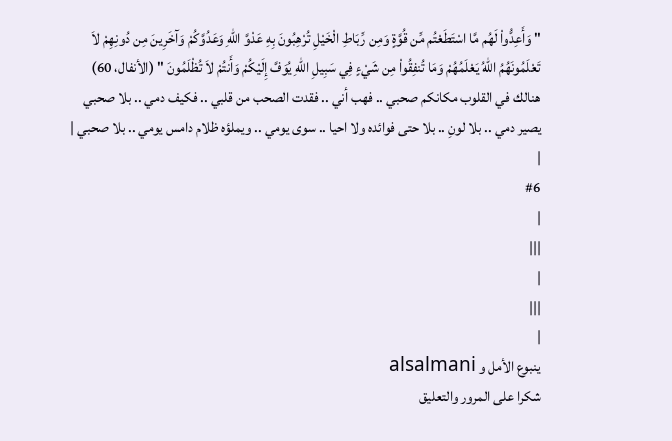" وَأَعِدُّواْ لَهُم مَّا اسْتَطَعْتُم مِّن قُوَّةٍ وَمِن رِّبَاطِ الْخَيْلِ تُرْهِبُونَ بِهِ عَدْوَّ اللّهِ وَعَدُوَّكُمْ وَآخَرِينَ مِن دُونِهِمْ لاَ تَعْلَمُونَهُمُ اللّهُ يَعْلَمُهُمْ وَمَا تُنفِقُواْ مِن شَيْءٍ فِي سَبِيلِ اللّهِ يُوَفَّ إِلَيْكُمْ وَأَنتُمْ لاَ تُظْلَمُونَ " (الأنفال، 60)
هنالك في القلوب مكانكم صحبي .. فهب أني .. فقدت الصحب من قلبي .. فكيف دمي .. بلا صحبي يصير دمي .. بلا لونِ .. بلا حتى فوائده ولا احيا .. سوى يومي .. ويملؤه ظلام دامس يومي .. بلا صحبي |
|
#6
|
|||
|
|||
|
ينبوع الأمل و alsalmani
شكرا على المرور والتعليق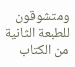ومتشوقون للطبعة الثانية من الكتاب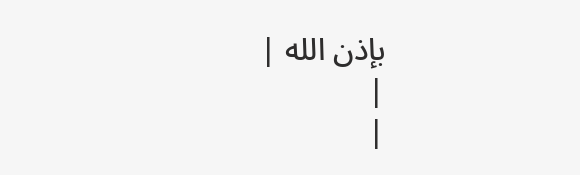بإذن الله |
|
|